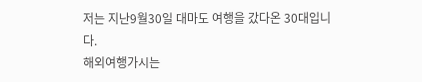저는 지난9월30일 대마도 여행을 갔다온 30대입니다.
해외여행가시는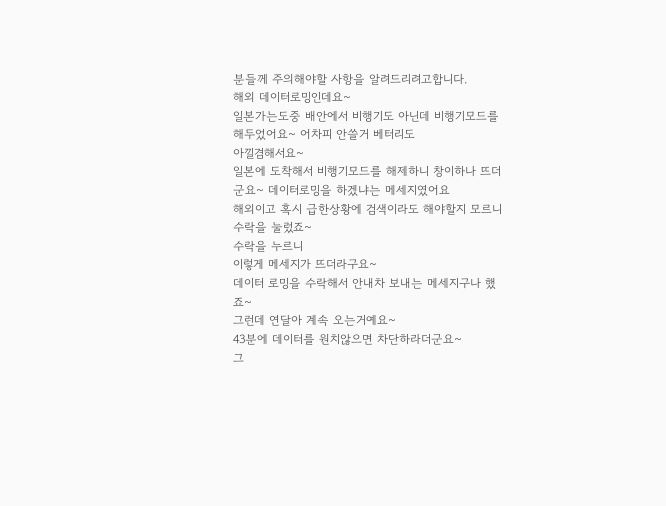분들께 주의해야할 사항을 알려드리려고합니다.
해외 데이터로밍인데요~
일본가는도중 배안에서 비행기도 아닌데 비행기모드를 해두었어요~ 어차피 안쓸거 베터리도
아낄겸해서요~
일본에 도착해서 비행기모드를 해제하니 창이하나 뜨더군요~ 데이터로밍을 하겠냐는 메세지였어요
해외이고 혹시 급한상황에 검색이라도 해야할지 모르니 수락을 눌렀죠~
수락을 누르니
이렇게 메세지가 뜨더라구요~
데이터 로밍을 수락해서 안내차 보내는 메세지구나 했죠~
그런데 연달아 계속 오는거예요~
43분에 데이터를 원치않으면 차단하라더군요~
그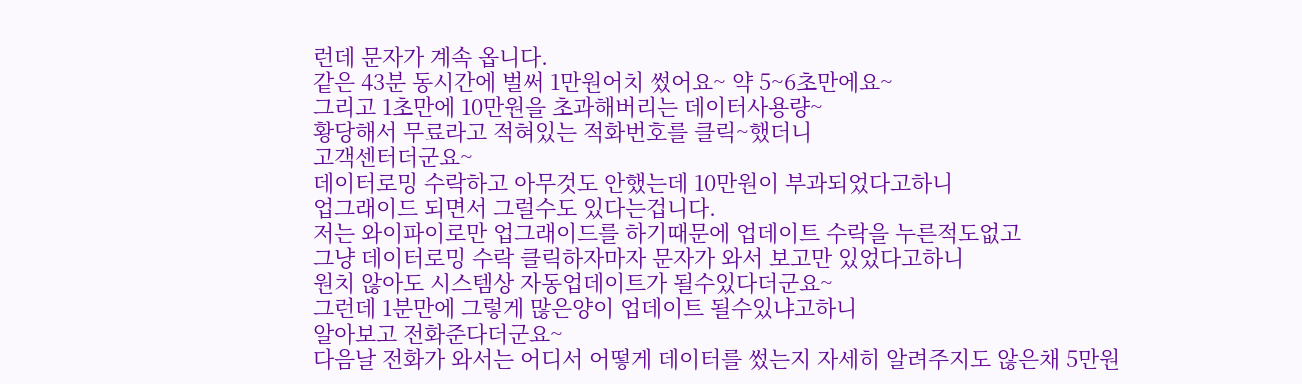런데 문자가 계속 옵니다.
같은 43분 동시간에 벌써 1만원어치 썼어요~ 약 5~6초만에요~
그리고 1초만에 10만원을 초과해버리는 데이터사용량~
황당해서 무료라고 적혀있는 적화번호를 클릭~했더니
고객센터더군요~
데이터로밍 수락하고 아무것도 안했는데 10만원이 부과되었다고하니
업그래이드 되면서 그럴수도 있다는겁니다.
저는 와이파이로만 업그래이드를 하기때문에 업데이트 수락을 누른적도없고
그냥 데이터로밍 수락 클릭하자마자 문자가 와서 보고만 있었다고하니
원치 않아도 시스템상 자동업데이트가 될수있다더군요~
그런데 1분만에 그렇게 많은양이 업데이트 될수있냐고하니
알아보고 전화준다더군요~
다음날 전화가 와서는 어디서 어떻게 데이터를 썼는지 자세히 알려주지도 않은채 5만원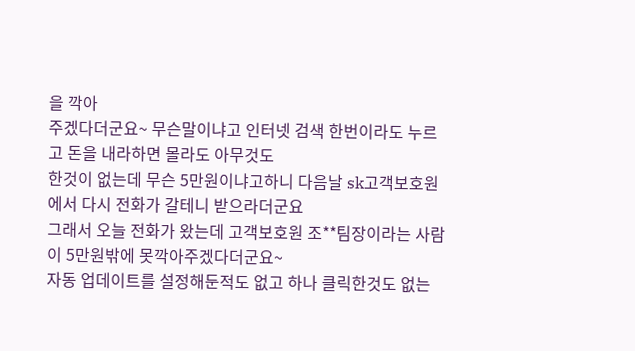을 깍아
주겠다더군요~ 무슨말이냐고 인터넷 검색 한번이라도 누르고 돈을 내라하면 몰라도 아무것도
한것이 없는데 무슨 5만원이냐고하니 다음날 sk고객보호원에서 다시 전화가 갈테니 받으라더군요
그래서 오늘 전화가 왔는데 고객보호원 조**팀장이라는 사람이 5만원밖에 못깍아주겠다더군요~
자동 업데이트를 설정해둔적도 없고 하나 클릭한것도 없는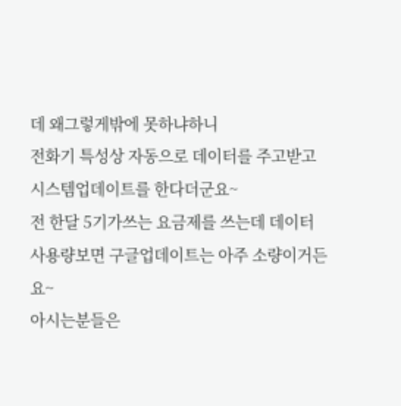데 왜그렇게밖에 못하냐하니
전화기 특성상 자동으로 데이터를 주고받고 시스템업데이트를 한다더군요~
전 한달 5기가쓰는 요금제를 쓰는데 데이터 사용량보면 구글업데이트는 아주 소량이거든요~
아시는분들은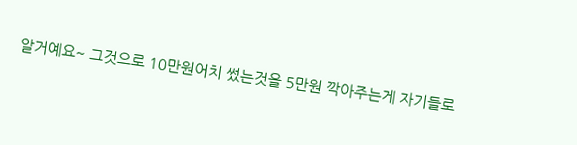알거예요~ 그것으로 10만원어치 썼는것을 5만원 깍아주는게 자기들로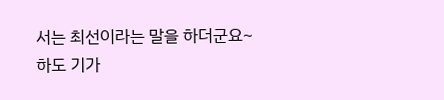서는 최선이라는 말을 하더군요~
하도 기가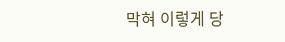막혀 이렇게 당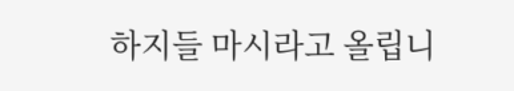하지들 마시라고 올립니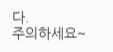다.
주의하세요~